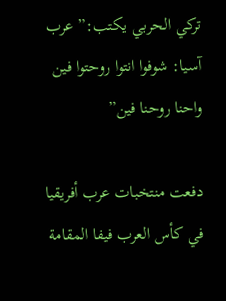تركي الحربي يكتب:” عرب آسيا: شوفوا انتوا روحتوا فين واحنا روحنا فين”

دفعت منتخبات عرب أفريقيا في كأس العرب فيفا المقامة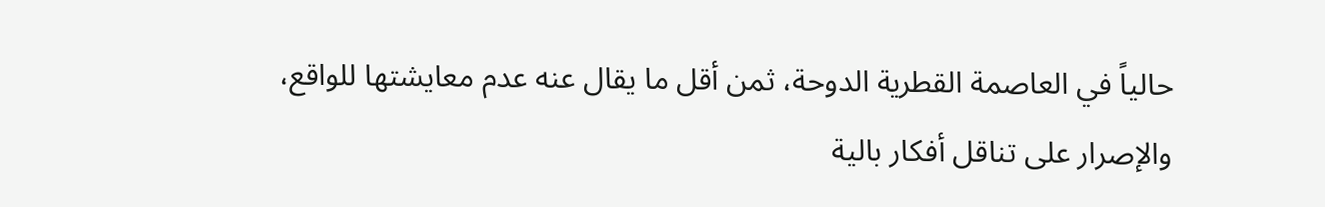حالياً في العاصمة القطرية الدوحة، ثمن أقل ما يقال عنه عدم معايشتها للواقع، والإصرار على تناقل أفكار بالية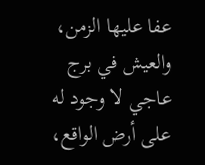عفا عليها الزمن، والعيش في برج عاجي لا وجود له على أرض الواقع،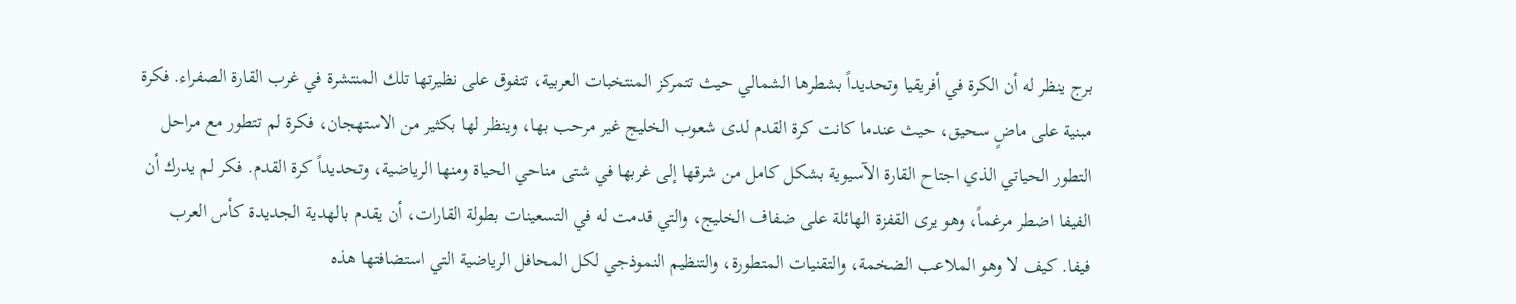برج ينظر له أن الكرة في أفريقيا وتحديداً بشطرها الشمالي حيث تتمركز المنتخبات العربية، تتفوق على نظيرتها تلك المنتشرة في غرب القارة الصفراء. فكرة مبنية على ماضٍ سحيق، حيث عندما كانت كرة القدم لدى شعوب الخليج غير مرحب بها، وينظر لها بكثير من الاستهجان، فكرة لم تتطور مع مراحل التطور الحياتي الذي اجتاح القارة الآسيوية بشكل كامل من شرقها إلى غربها في شتى مناحي الحياة ومنها الرياضية، وتحديداً كرة القدم. فكر لم يدرك أن الفيفا اضطر مرغماً، وهو يرى القفزة الهائلة على ضفاف الخليج، والتي قدمت له في التسعينات بطولة القارات، أن يقدم بالهدية الجديدة كأس العرب فيفا. كيف لا وهو الملاعب الضخمة، والتقنيات المتطورة، والتنظيم النموذجي لكل المحافل الرياضية التي استضافتها هذه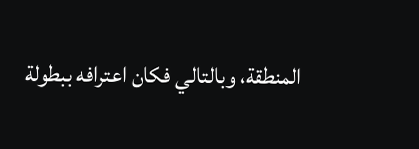المنطقة، وبالتالي فكان اعترافه ببطولة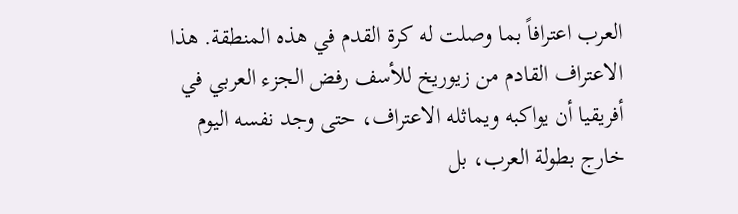العرب اعترافاً بما وصلت له كرة القدم في هذه المنطقة. هذا الاعتراف القادم من زيوريخ للأسف رفض الجزء العربي في أفريقيا أن يواكبه ويماثله الاعتراف، حتى وجد نفسه اليوم خارج بطولة العرب، بل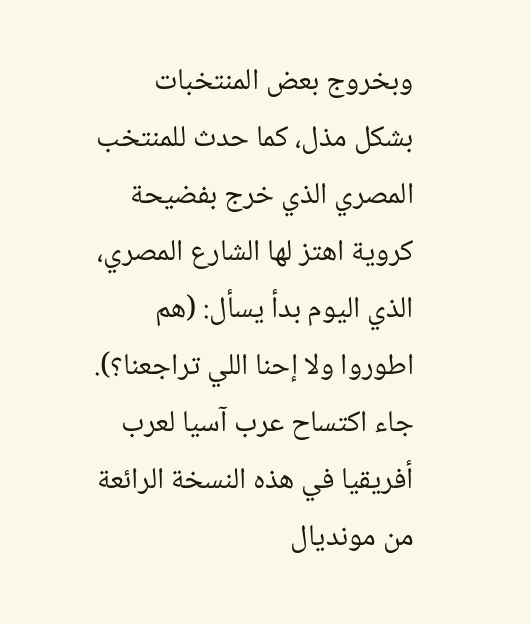وبخروج بعض المنتخبات بشكل مذل، كما حدث للمنتخب المصري الذي خرج بفضيحة كروية اهتز لها الشارع المصري، الذي اليوم بدأ يسأل: (هم اطوروا ولا إحنا اللي تراجعنا؟).
جاء اكتساح عرب آسيا لعرب أفريقيا في هذه النسخة الرائعة من مونديال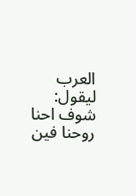العرب ليقول:
شوف احنا روحنا فين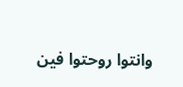وانتوا روحتوا فين